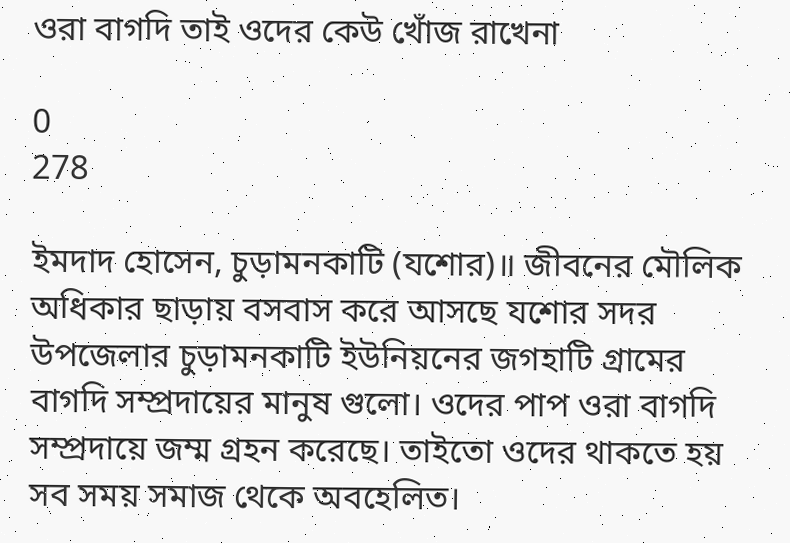ওরা বাগদি তাই ওদের কেউ খোঁজ রাখেনা

0
278

ইমদাদ হোসেন, চুড়ামনকাটি (যশোর)॥ জীবনের মৌলিক অধিকার ছাড়ায় বসবাস করে আসছে যশোর সদর উপজেলার চুড়ামনকাটি ইউনিয়নের জগহাটি গ্রামের বাগদি সম্প্রদায়ের মানুষ গুলো। ওদের পাপ ওরা বাগদি সম্প্রদায়ে জম্ম গ্রহন করেছে। তাইতো ওদের থাকতে হয় সব সময় সমাজ থেকে অবহেলিত।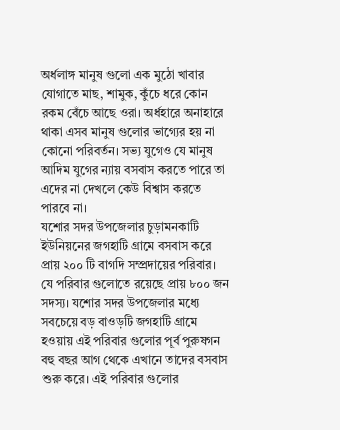অর্ধলাঙ্গ মানুষ গুলো এক মুঠো খাবার যোগাতে মাছ, শামুক, কুঁচে ধরে কোন রকম বেঁচে আছে ওরা। অর্ধহারে অনাহারে থাকা এসব মানুষ গুলোর ভাগ্যের হয় না কোনো পরিবর্তন। সভ্য যুগেও যে মানুষ আদিম যুগের ন্যায় বসবাস করতে পারে তা এদের না দেখলে কেউ বিশ্বাস করতে পারবে না।
যশোর সদর উপজেলার চুড়ামনকাটি ইউনিয়নের জগহাটি গ্রামে বসবাস করে প্রায় ২০০ টি বাগদি সম্প্রদায়ের পরিবার। যে পরিবার গুলোতে রয়েছে প্রায় ৮০০ জন সদস্য। যশোর সদর উপজেলার মধ্যে সবচেয়ে বড় বাওড়টি জগহাটি গ্রামে হওয়ায় এই পরিবার গুলোর পূর্ব পুরুষগন বহু বছর আগ থেকে এখানে তাদের বসবাস শুরু করে। এই পরিবার গুলোর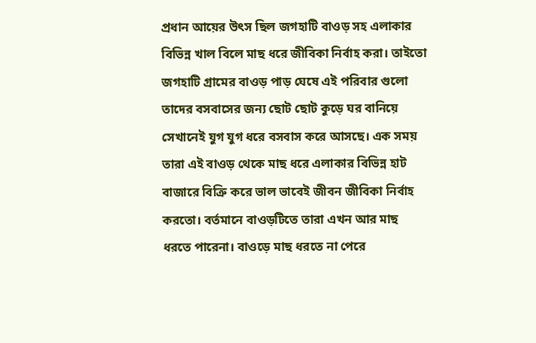প্রধান আয়ের উৎস ছিল জগহাটি বাওড় সহ এলাকার বিভিন্ন খাল বিলে মাছ ধরে জীবিকা নির্বাহ করা। তাইতো জগহাটি গ্রামের বাওড় পাড় ঘেষে এই পরিবার গুলো তাদের বসবাসের জন্য ছোট ছোট কুড়ে ঘর বানিয়ে সেখানেই যুগ যুগ ধরে বসবাস করে আসছে। এক সময় তারা এই বাওড় থেকে মাছ ধরে এলাকার বিভিন্ন হাট বাজারে বিত্রিু করে ভাল ভাবেই জীবন জীবিকা নির্বাহ করতো। বর্তমানে বাওড়টিতে তারা এখন আর মাছ ধরতে পারেনা। বাওড়ে মাছ ধরতে না পেরে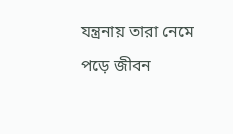যন্ত্রনায় তারা নেমে পড়ে জীবন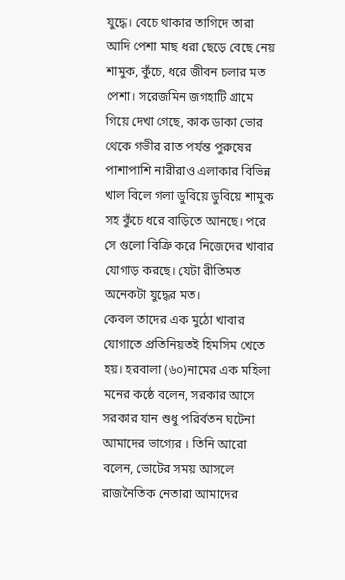যুদ্ধে। বেচে থাকার তাগিদে তারা আদি পেশা মাছ ধরা ছেড়ে বেছে নেয় শামুক, কুঁচে, ধরে জীবন চলার মত পেশা। সরেজমিন জগহাটি গ্রামে গিয়ে দেখা গেছে, কাক ডাকা ভোর থেকে গভীর রাত পর্যন্ত পুরুষের পাশাপাশি নারীরাও এলাকার বিভিন্ন খাল বিলে গলা ডুবিয়ে ডুবিয়ে শামুক সহ কুঁচে ধরে বাড়িতে আনছে। পরে সে গুলো বিত্রিু করে নিজেদের খাবার যোগাড় করছে। যেটা রীতিমত অনেকটা যুদ্ধের মত।
কেবল তাদের এক মুঠো খাবার যোগাতে প্রতিনিয়তই হিমসিম খেতে হয়। হরবালা (৬০)নামের এক মহিলা মনের কষ্ঠে বলেন, সরকার আসে সরকার যান শুধু পরির্বতন ঘটেনা আমাদের ভাগ্যের । তিনি আরো বলেন, ভোটের সময় আসলে রাজনৈতিক নেতারা আমাদের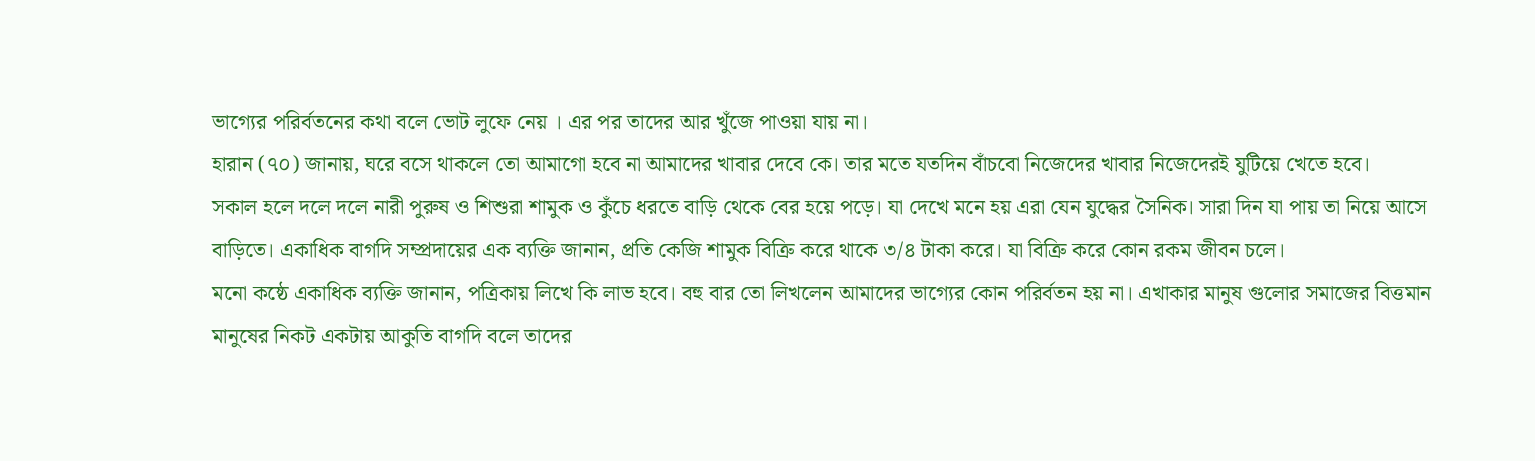ভাগ্যের পরির্বতনের কথা বলে ভোট লুফে নেয় । এর পর তাদের আর খুঁজে পাওয়া যায় না।
হারান (৭০) জানায়, ঘরে বসে থাকলে তো আমাগো হবে না আমাদের খাবার দেবে কে। তার মতে যতদিন বাঁচবো নিজেদের খাবার নিজেদেরই যুটিয়ে খেতে হবে।
সকাল হলে দলে দলে নারী পুরুষ ও শিশুরা শামুক ও কুঁচে ধরতে বাড়ি থেকে বের হয়ে পড়ে। যা দেখে মনে হয় এরা যেন যুদ্ধের সৈনিক। সারা দিন যা পায় তা নিয়ে আসে বাড়িতে। একাধিক বাগদি সম্প্রদায়ের এক ব্যক্তি জানান, প্রতি কেজি শামুক বিত্রিু করে থাকে ৩/৪ টাকা করে। যা বিত্রিু করে কোন রকম জীবন চলে।
মনো কষ্ঠে একাধিক ব্যক্তি জানান, পত্রিকায় লিখে কি লাভ হবে। বহু বার তো লিখলেন আমাদের ভাগ্যের কোন পরির্বতন হয় না। এখাকার মানুষ গুলোর সমাজের বিত্তমান মানুষের নিকট একটায় আকুতি বাগদি বলে তাদের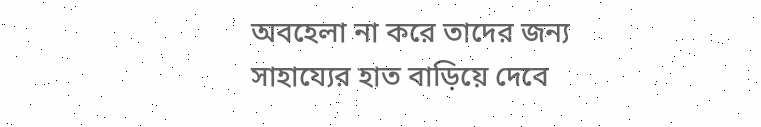অবহেলা না করে তাদের জন্য সাহায্যের হাত বাড়িয়ে দেবে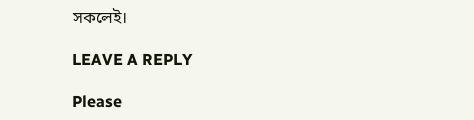সকলেই।

LEAVE A REPLY

Please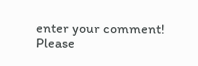enter your comment!
Please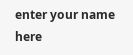enter your name here